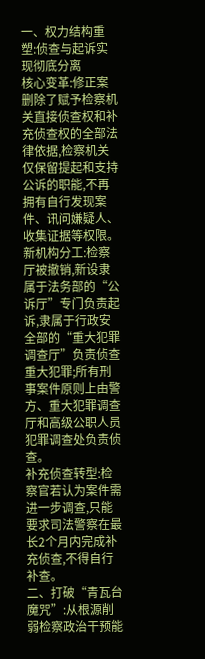一、权力结构重塑:侦查与起诉实现彻底分离
核心变革:修正案删除了赋予检察机关直接侦查权和补充侦查权的全部法律依据,检察机关仅保留提起和支持公诉的职能,不再拥有自行发现案件、讯问嫌疑人、收集证据等权限。
新机构分工:检察厅被撤销,新设隶属于法务部的“公诉厅”专门负责起诉,隶属于行政安全部的“重大犯罪调查厅”负责侦查重大犯罪;所有刑事案件原则上由警方、重大犯罪调查厅和高级公职人员犯罪调查处负责侦查。
补充侦查转型:检察官若认为案件需进一步调查,只能要求司法警察在最长2个月内完成补充侦查,不得自行补查。
二、打破“青瓦台魔咒”:从根源削弱检察政治干预能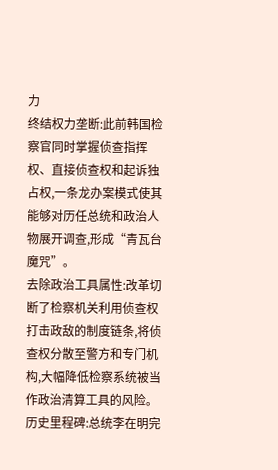力
终结权力垄断:此前韩国检察官同时掌握侦查指挥权、直接侦查权和起诉独占权,一条龙办案模式使其能够对历任总统和政治人物展开调查,形成“青瓦台魔咒”。
去除政治工具属性:改革切断了检察机关利用侦查权打击政敌的制度链条,将侦查权分散至警方和专门机构,大幅降低检察系统被当作政治清算工具的风险。
历史里程碑:总统李在明完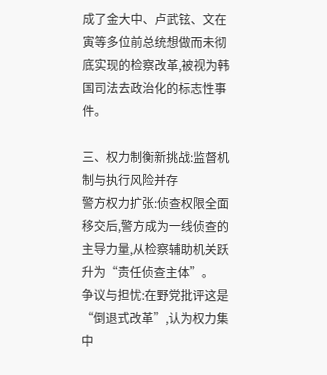成了金大中、卢武铉、文在寅等多位前总统想做而未彻底实现的检察改革,被视为韩国司法去政治化的标志性事件。

三、权力制衡新挑战:监督机制与执行风险并存
警方权力扩张:侦查权限全面移交后,警方成为一线侦查的主导力量,从检察辅助机关跃升为“责任侦查主体”。
争议与担忧:在野党批评这是“倒退式改革”,认为权力集中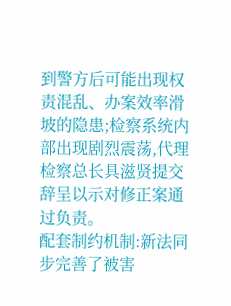到警方后可能出现权责混乱、办案效率滑坡的隐患;检察系统内部出现剧烈震荡,代理检察总长具滋贤提交辞呈以示对修正案通过负责。
配套制约机制:新法同步完善了被害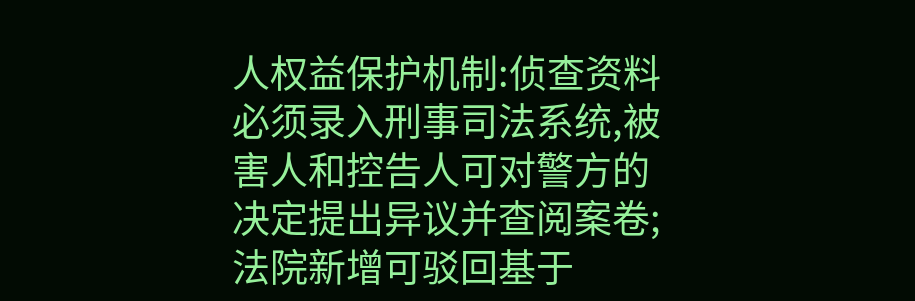人权益保护机制:侦查资料必须录入刑事司法系统,被害人和控告人可对警方的决定提出异议并查阅案卷;法院新增可驳回基于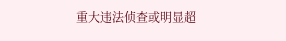重大违法侦查或明显超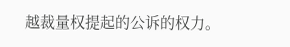越裁量权提起的公诉的权力。